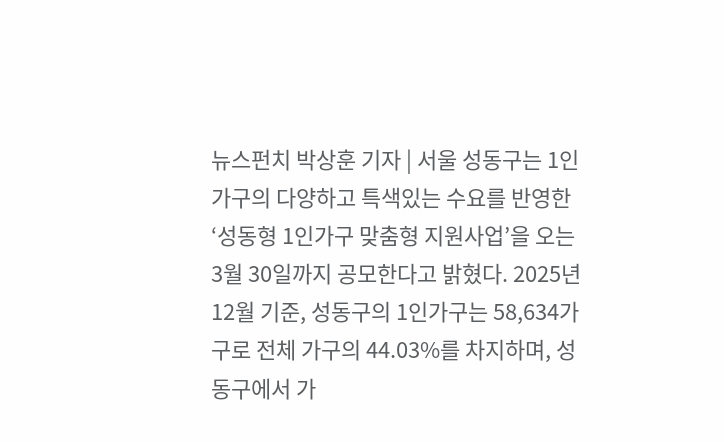뉴스펀치 박상훈 기자 | 서울 성동구는 1인가구의 다양하고 특색있는 수요를 반영한 ‘성동형 1인가구 맞춤형 지원사업’을 오는 3월 30일까지 공모한다고 밝혔다. 2025년 12월 기준, 성동구의 1인가구는 58,634가구로 전체 가구의 44.03%를 차지하며, 성동구에서 가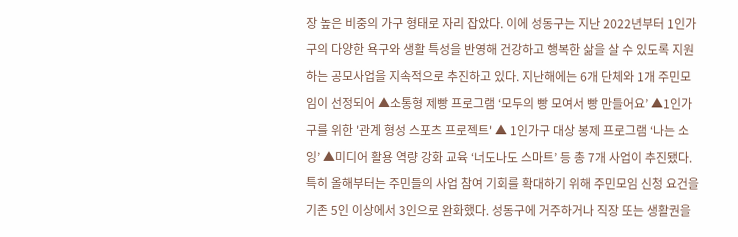장 높은 비중의 가구 형태로 자리 잡았다. 이에 성동구는 지난 2022년부터 1인가구의 다양한 욕구와 생활 특성을 반영해 건강하고 행복한 삶을 살 수 있도록 지원하는 공모사업을 지속적으로 추진하고 있다. 지난해에는 6개 단체와 1개 주민모임이 선정되어 ▲소통형 제빵 프로그램 ‘모두의 빵 모여서 빵 만들어요’ ▲1인가구를 위한 '관계 형성 스포츠 프로젝트' ▲ 1인가구 대상 봉제 프로그램 ‘나는 소잉’ ▲미디어 활용 역량 강화 교육 ‘너도나도 스마트’ 등 총 7개 사업이 추진됐다. 특히 올해부터는 주민들의 사업 참여 기회를 확대하기 위해 주민모임 신청 요건을 기존 5인 이상에서 3인으로 완화했다. 성동구에 거주하거나 직장 또는 생활권을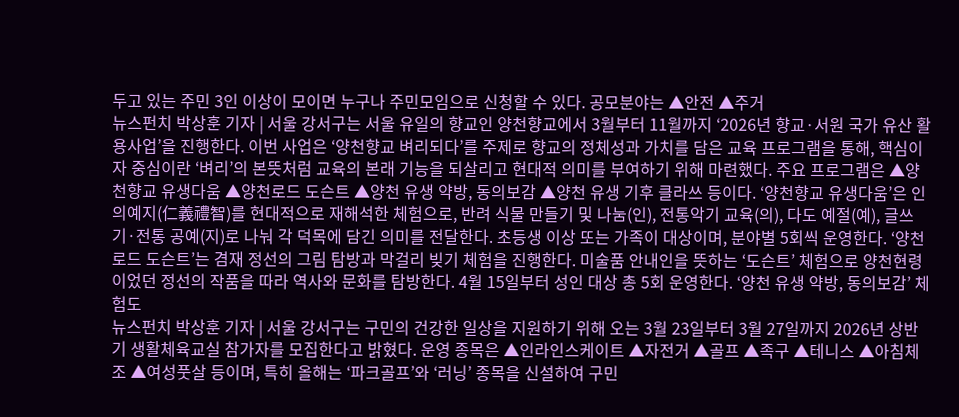두고 있는 주민 3인 이상이 모이면 누구나 주민모임으로 신청할 수 있다. 공모분야는 ▲안전 ▲주거
뉴스펀치 박상훈 기자 | 서울 강서구는 서울 유일의 향교인 양천향교에서 3월부터 11월까지 ‘2026년 향교·서원 국가 유산 활용사업’을 진행한다. 이번 사업은 ‘양천향교 벼리되다’를 주제로 향교의 정체성과 가치를 담은 교육 프로그램을 통해, 핵심이자 중심이란 ‘벼리’의 본뜻처럼 교육의 본래 기능을 되살리고 현대적 의미를 부여하기 위해 마련했다. 주요 프로그램은 ▲양천향교 유생다움 ▲양천로드 도슨트 ▲양천 유생 약방, 동의보감 ▲양천 유생 기후 클라쓰 등이다. ‘양천향교 유생다움’은 인의예지(仁義禮智)를 현대적으로 재해석한 체험으로, 반려 식물 만들기 및 나눔(인), 전통악기 교육(의), 다도 예절(예), 글쓰기·전통 공예(지)로 나눠 각 덕목에 담긴 의미를 전달한다. 초등생 이상 또는 가족이 대상이며, 분야별 5회씩 운영한다. ‘양천로드 도슨트’는 겸재 정선의 그림 탐방과 막걸리 빚기 체험을 진행한다. 미술품 안내인을 뜻하는 ‘도슨트’ 체험으로 양천현령이었던 정선의 작품을 따라 역사와 문화를 탐방한다. 4월 15일부터 성인 대상 총 5회 운영한다. ‘양천 유생 약방, 동의보감’ 체험도
뉴스펀치 박상훈 기자 | 서울 강서구는 구민의 건강한 일상을 지원하기 위해 오는 3월 23일부터 3월 27일까지 2026년 상반기 생활체육교실 참가자를 모집한다고 밝혔다. 운영 종목은 ▲인라인스케이트 ▲자전거 ▲골프 ▲족구 ▲테니스 ▲아침체조 ▲여성풋살 등이며, 특히 올해는 ‘파크골프’와 ‘러닝’ 종목을 신설하여 구민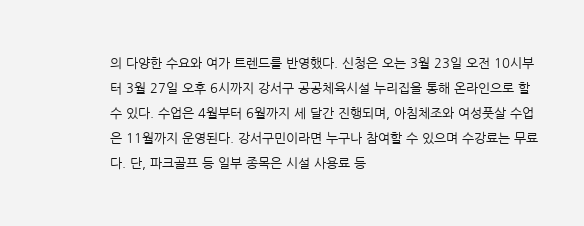의 다양한 수요와 여가 트렌드를 반영했다. 신청은 오는 3월 23일 오전 10시부터 3월 27일 오후 6시까지 강서구 공공체육시설 누리집을 통해 온라인으로 할 수 있다. 수업은 4월부터 6월까지 세 달간 진행되며, 아침체조와 여성풋살 수업은 11월까지 운영된다. 강서구민이라면 누구나 참여할 수 있으며 수강료는 무료다. 단, 파크골프 등 일부 종목은 시설 사용료 등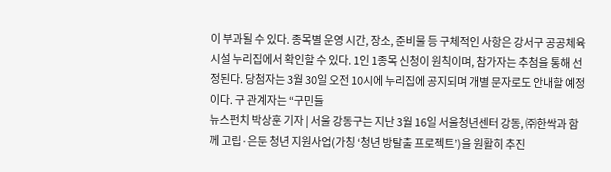이 부과될 수 있다. 종목별 운영 시간, 장소, 준비물 등 구체적인 사항은 강서구 공공체육시설 누리집에서 확인할 수 있다. 1인 1종목 신청이 원칙이며, 참가자는 추첨을 통해 선정된다. 당첨자는 3월 30일 오전 10시에 누리집에 공지되며 개별 문자로도 안내할 예정이다. 구 관계자는 “구민들
뉴스펀치 박상훈 기자 | 서울 강동구는 지난 3월 16일 서울청년센터 강동, ㈜한싹과 함께 고립·은둔 청년 지원사업(가칭 ‘청년 방탈출 프로젝트’)을 원활히 추진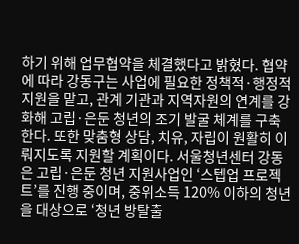하기 위해 업무협약을 체결했다고 밝혔다. 협약에 따라 강동구는 사업에 필요한 정책적·행정적 지원을 맡고, 관계 기관과 지역자원의 연계를 강화해 고립·은둔 청년의 조기 발굴 체계를 구축한다. 또한 맞춤형 상담, 치유, 자립이 원활히 이뤄지도록 지원할 계획이다. 서울청년센터 강동은 고립·은둔 청년 지원사업인 ‘스텝업 프로젝트’를 진행 중이며, 중위소득 120% 이하의 청년을 대상으로 ‘청년 방탈출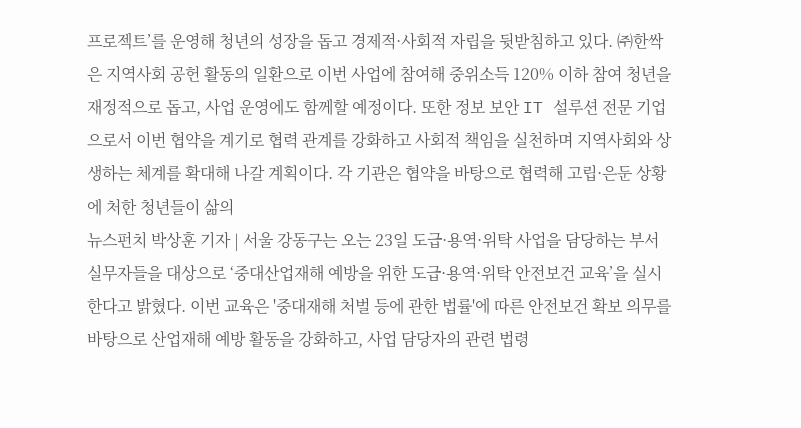프로젝트’를 운영해 청년의 성장을 돕고 경제적·사회적 자립을 뒷받침하고 있다. ㈜한싹은 지역사회 공헌 활동의 일환으로 이번 사업에 참여해 중위소득 120% 이하 참여 청년을 재정적으로 돕고, 사업 운영에도 함께할 예정이다. 또한 정보 보안 IT 설루션 전문 기업으로서 이번 협약을 계기로 협력 관계를 강화하고 사회적 책임을 실천하며 지역사회와 상생하는 체계를 확대해 나갈 계획이다. 각 기관은 협약을 바탕으로 협력해 고립·은둔 상황에 처한 청년들이 삶의
뉴스펀치 박상훈 기자 | 서울 강동구는 오는 23일 도급·용역·위탁 사업을 담당하는 부서 실무자들을 대상으로 ‘중대산업재해 예방을 위한 도급·용역·위탁 안전보건 교육’을 실시한다고 밝혔다. 이번 교육은 '중대재해 처벌 등에 관한 법률'에 따른 안전보건 확보 의무를 바탕으로 산업재해 예방 활동을 강화하고, 사업 담당자의 관련 법령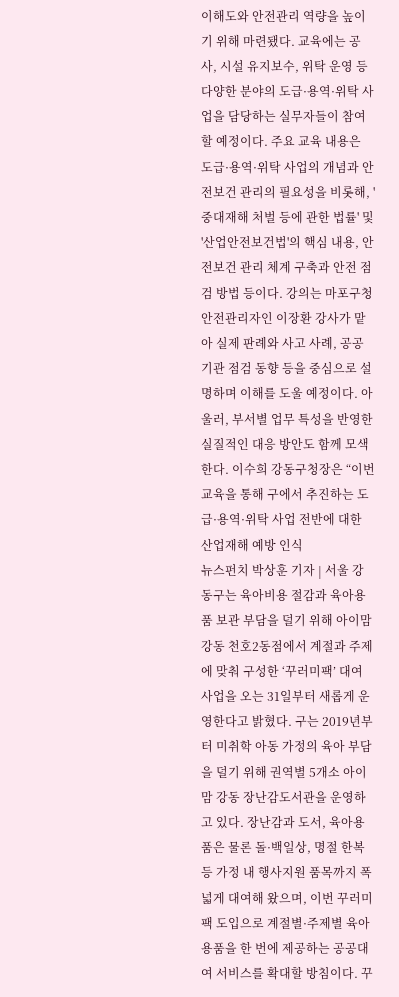이해도와 안전관리 역량을 높이기 위해 마련됐다. 교육에는 공사, 시설 유지보수, 위탁 운영 등 다양한 분야의 도급·용역·위탁 사업을 담당하는 실무자들이 참여할 예정이다. 주요 교육 내용은 도급·용역·위탁 사업의 개념과 안전보건 관리의 필요성을 비롯해, '중대재해 처벌 등에 관한 법률' 및 '산업안전보건법'의 핵심 내용, 안전보건 관리 체계 구축과 안전 점검 방법 등이다. 강의는 마포구청 안전관리자인 이장환 강사가 맡아 실제 판례와 사고 사례, 공공기관 점검 동향 등을 중심으로 설명하며 이해를 도울 예정이다. 아울러, 부서별 업무 특성을 반영한 실질적인 대응 방안도 함께 모색한다. 이수희 강동구청장은 “이번 교육을 통해 구에서 추진하는 도급·용역·위탁 사업 전반에 대한 산업재해 예방 인식
뉴스펀치 박상훈 기자 | 서울 강동구는 육아비용 절감과 육아용품 보관 부담을 덜기 위해 아이맘 강동 천호2동점에서 계절과 주제에 맞춰 구성한 ‘꾸러미팩’ 대여 사업을 오는 31일부터 새롭게 운영한다고 밝혔다. 구는 2019년부터 미취학 아동 가정의 육아 부담을 덜기 위해 권역별 5개소 아이맘 강동 장난감도서관을 운영하고 있다. 장난감과 도서, 육아용품은 물론 돌·백일상, 명절 한복 등 가정 내 행사지원 품목까지 폭넓게 대여해 왔으며, 이번 꾸러미팩 도입으로 계절별·주제별 육아용품을 한 번에 제공하는 공공대여 서비스를 확대할 방침이다. 꾸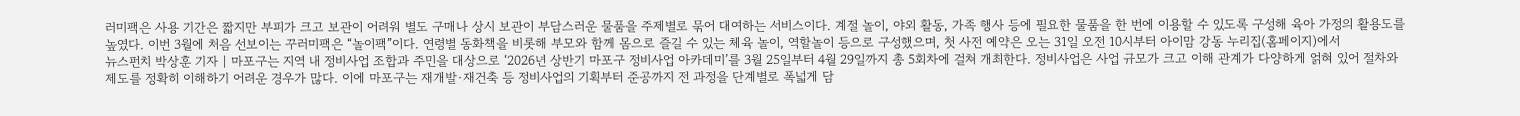러미팩은 사용 기간은 짧지만 부피가 크고 보관이 어려워 별도 구매나 상시 보관이 부담스러운 물품을 주제별로 묶어 대여하는 서비스이다. 계절 놀이, 야외 활동, 가족 행사 등에 필요한 물품을 한 번에 이용할 수 있도록 구성해 육아 가정의 활용도를 높였다. 이번 3월에 처음 선보이는 꾸러미팩은 “놀이팩”이다. 연령별 동화책을 비롯해 부모와 함께 몸으로 즐길 수 있는 체육 놀이, 역할놀이 등으로 구성했으며, 첫 사전 예약은 오는 31일 오전 10시부터 아이맘 강동 누리집(홈페이지)에서
뉴스펀치 박상훈 기자 | 마포구는 지역 내 정비사업 조합과 주민을 대상으로 ‘2026년 상반기 마포구 정비사업 아카데미’를 3월 25일부터 4월 29일까지 총 5회차에 걸쳐 개최한다. 정비사업은 사업 규모가 크고 이해 관계가 다양하게 얽혀 있어 절차와 제도를 정확히 이해하기 어려운 경우가 많다. 이에 마포구는 재개발·재건축 등 정비사업의 기획부터 준공까지 전 과정을 단계별로 폭넓게 담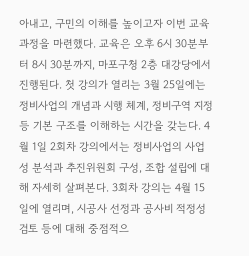아내고, 구민의 이해를 높이고자 이번 교육과정을 마련했다. 교육은 오후 6시 30분부터 8시 30분까지, 마포구청 2층 대강당에서 진행된다. 첫 강의가 열리는 3월 25일에는 정비사업의 개념과 시행 체계, 정비구역 지정 등 기본 구조를 이해하는 시간을 갖는다. 4월 1일 2회차 강의에서는 정비사업의 사업성 분석과 추진위원회 구성, 조합 설립에 대해 자세히 살펴본다. 3회차 강의는 4월 15일에 열리며, 시공사 선정과 공사비 적정성 검토 등에 대해 중점적으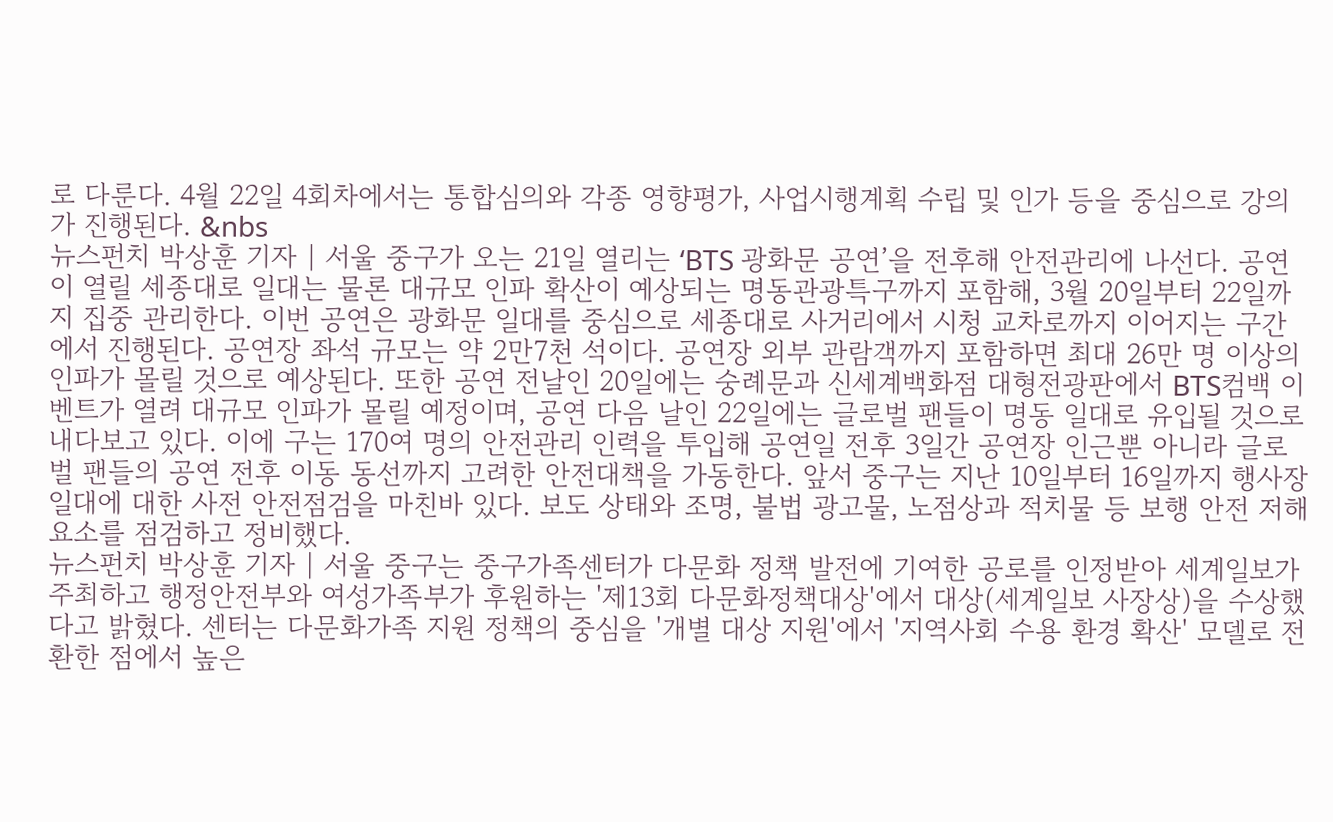로 다룬다. 4월 22일 4회차에서는 통합심의와 각종 영향평가, 사업시행계획 수립 및 인가 등을 중심으로 강의가 진행된다. &nbs
뉴스펀치 박상훈 기자 | 서울 중구가 오는 21일 열리는 ‘BTS 광화문 공연’을 전후해 안전관리에 나선다. 공연이 열릴 세종대로 일대는 물론 대규모 인파 확산이 예상되는 명동관광특구까지 포함해, 3월 20일부터 22일까지 집중 관리한다. 이번 공연은 광화문 일대를 중심으로 세종대로 사거리에서 시청 교차로까지 이어지는 구간에서 진행된다. 공연장 좌석 규모는 약 2만7천 석이다. 공연장 외부 관람객까지 포함하면 최대 26만 명 이상의 인파가 몰릴 것으로 예상된다. 또한 공연 전날인 20일에는 숭례문과 신세계백화점 대형전광판에서 BTS컴백 이벤트가 열려 대규모 인파가 몰릴 예정이며, 공연 다음 날인 22일에는 글로벌 팬들이 명동 일대로 유입될 것으로 내다보고 있다. 이에 구는 170여 명의 안전관리 인력을 투입해 공연일 전후 3일간 공연장 인근뿐 아니라 글로벌 팬들의 공연 전후 이동 동선까지 고려한 안전대책을 가동한다. 앞서 중구는 지난 10일부터 16일까지 행사장 일대에 대한 사전 안전점검을 마친바 있다. 보도 상태와 조명, 불법 광고물, 노점상과 적치물 등 보행 안전 저해 요소를 점검하고 정비했다.
뉴스펀치 박상훈 기자 | 서울 중구는 중구가족센터가 다문화 정책 발전에 기여한 공로를 인정받아 세계일보가 주최하고 행정안전부와 여성가족부가 후원하는 '제13회 다문화정책대상'에서 대상(세계일보 사장상)을 수상했다고 밝혔다. 센터는 다문화가족 지원 정책의 중심을 '개별 대상 지원'에서 '지역사회 수용 환경 확산' 모델로 전환한 점에서 높은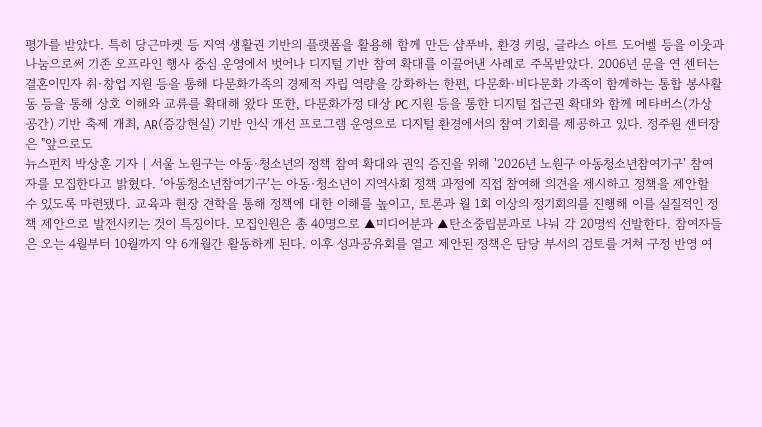평가를 받았다. 특히 당근마켓 등 지역 생활권 기반의 플랫폼을 활용해 함께 만든 샴푸바, 환경 키링, 글라스 아트 도어벨 등을 이웃과 나눔으로써 기존 오프라인 행사 중심 운영에서 벗어나 디지털 기반 참여 확대를 이끌어낸 사례로 주목받았다. 2006년 문을 연 센터는 결혼이민자 취·창업 지원 등을 통해 다문화가족의 경제적 자립 역량을 강화하는 한편, 다문화·비다문화 가족이 함께하는 통합 봉사활동 등을 통해 상호 이해와 교류를 확대해 왔다 또한, 다문화가정 대상 PC 지원 등을 통한 디지털 접근권 확대와 함께 메타버스(가상공간) 기반 축제 개최, AR(증강현실) 기반 인식 개선 프로그램 운영으로 디지털 환경에서의 참여 기회를 제공하고 있다. 정주원 센터장은 "앞으로도
뉴스펀치 박상훈 기자 | 서울 노원구는 아동·청소년의 정책 참여 확대와 권익 증진을 위해 '2026년 노원구 아동청소년참여기구' 참여자를 모집한다고 밝혔다. ‘아동청소년참여기구’는 아동·청소년이 지역사회 정책 과정에 직접 참여해 의견을 제시하고 정책을 제안할 수 있도록 마련됐다. 교육과 현장 견학을 통해 정책에 대한 이해를 높이고, 토론과 월 1회 이상의 정기회의를 진행해 이를 실질적인 정책 제안으로 발전시키는 것이 특징이다. 모집인원은 총 40명으로 ▲미디어분과 ▲탄소중립분과로 나눠 각 20명씩 선발한다. 참여자들은 오는 4월부터 10월까지 약 6개월간 활동하게 된다. 이후 성과공유회를 열고 제안된 정책은 담당 부서의 검토를 거쳐 구정 반영 여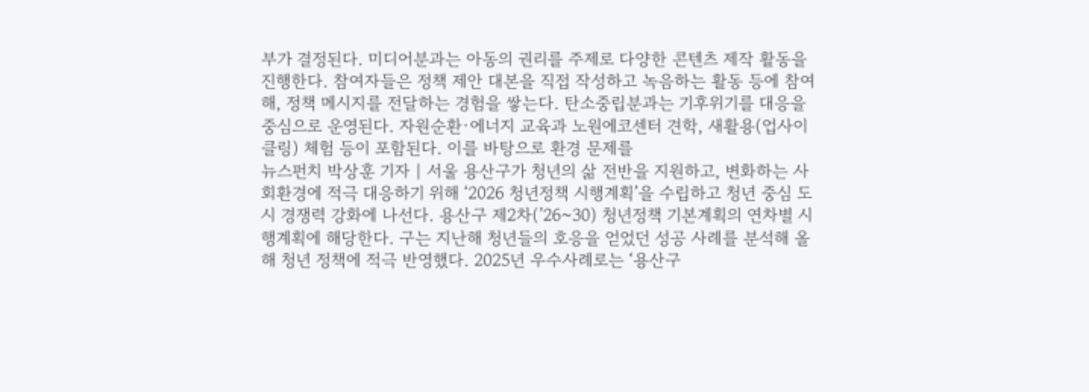부가 결정된다. 미디어분과는 아동의 권리를 주제로 다양한 콘텐츠 제작 활동을 진행한다. 참여자들은 정책 제안 대본을 직접 작성하고 녹음하는 활동 등에 참여해, 정책 메시지를 전달하는 경험을 쌓는다. 탄소중립분과는 기후위기를 대응을 중심으로 운영된다. 자원순환·에너지 교육과 노원에코센터 견학, 새활용(업사이클링) 체험 등이 포함된다. 이를 바탕으로 환경 문제를
뉴스펀치 박상훈 기자 | 서울 용산구가 청년의 삶 전반을 지원하고, 변화하는 사회환경에 적극 대응하기 위해 ‘2026 청년정책 시행계획’을 수립하고 청년 중심 도시 경쟁력 강화에 나선다. 용산구 제2차(’26~30) 청년정책 기본계획의 연차별 시행계획에 해당한다. 구는 지난해 청년들의 호응을 얻었던 성공 사례를 분석해 올해 청년 정책에 적극 반영했다. 2025년 우수사례로는 ‘용산구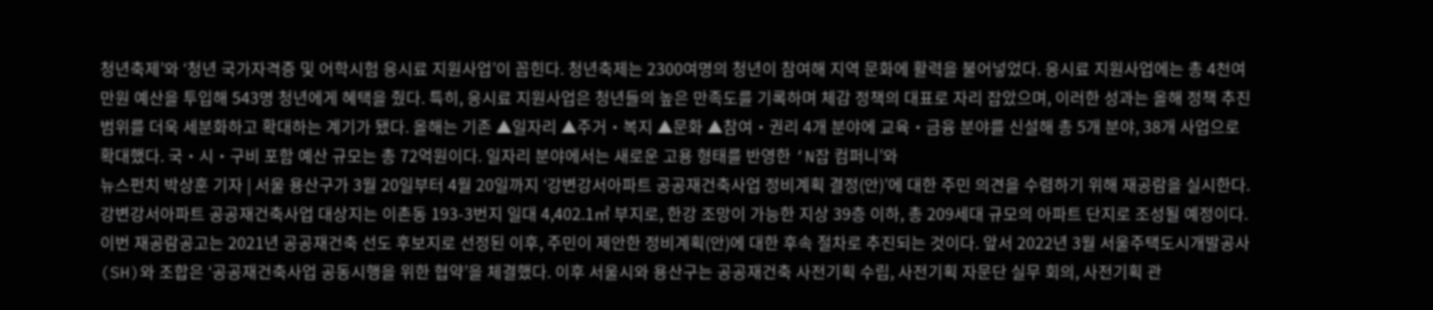청년축제’와 ‘청년 국가자격증 및 어학시험 응시료 지원사업’이 꼽힌다. 청년축제는 2300여명의 청년이 참여해 지역 문화에 활력을 불어넣었다. 응시료 지원사업에는 총 4천여만원 예산을 투입해 543명 청년에게 혜택을 줬다. 특히, 응시료 지원사업은 청년들의 높은 만족도를 기록하며 체감 정책의 대표로 자리 잡았으며, 이러한 성과는 올해 정책 추진 범위를 더욱 세분화하고 확대하는 계기가 됐다. 올해는 기존 ▲일자리 ▲주거‧복지 ▲문화 ▲참여‧권리 4개 분야에 교육‧금융 분야를 신설해 총 5개 분야, 38개 사업으로 확대했다. 국‧시‧구비 포함 예산 규모는 총 72억원이다. 일자리 분야에서는 새로운 고용 형태를 반영한 ‘N잡 컴퍼니’와
뉴스펀치 박상훈 기자 | 서울 용산구가 3월 20일부터 4월 20일까지 ‘강변강서아파트 공공재건축사업 정비계획 결정(안)’에 대한 주민 의견을 수렴하기 위해 재공람을 실시한다. 강변강서아파트 공공재건축사업 대상지는 이촌동 193-3번지 일대 4,402.1㎡ 부지로, 한강 조망이 가능한 지상 39층 이하, 총 209세대 규모의 아파트 단지로 조성될 예정이다. 이번 재공람공고는 2021년 공공재건축 선도 후보지로 선정된 이후, 주민이 제안한 정비계획(안)에 대한 후속 절차로 추진되는 것이다. 앞서 2022년 3월 서울주택도시개발공사(SH)와 조합은 ‘공공재건축사업 공동시행을 위한 협약’을 체결했다. 이후 서울시와 용산구는 공공재건축 사전기획 수립, 사전기획 자문단 실무 회의, 사전기획 관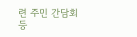련 주민 간담회 등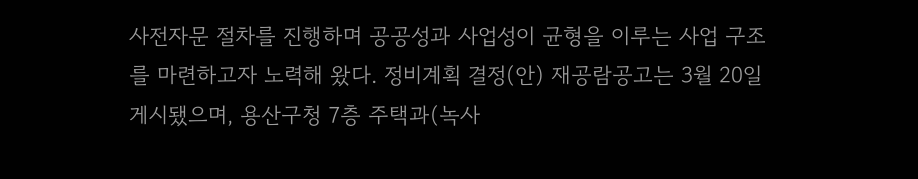사전자문 절차를 진행하며 공공성과 사업성이 균형을 이루는 사업 구조를 마련하고자 노력해 왔다. 정비계획 결정(안) 재공람공고는 3월 20일 게시됐으며, 용산구청 7층 주택과(녹사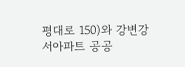평대로 150)와 강변강서아파트 공공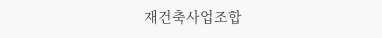재건축사업조합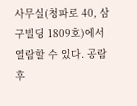사무실(청파로 40, 삼구빌딩 1809호)에서 열람할 수 있다. 공람 후